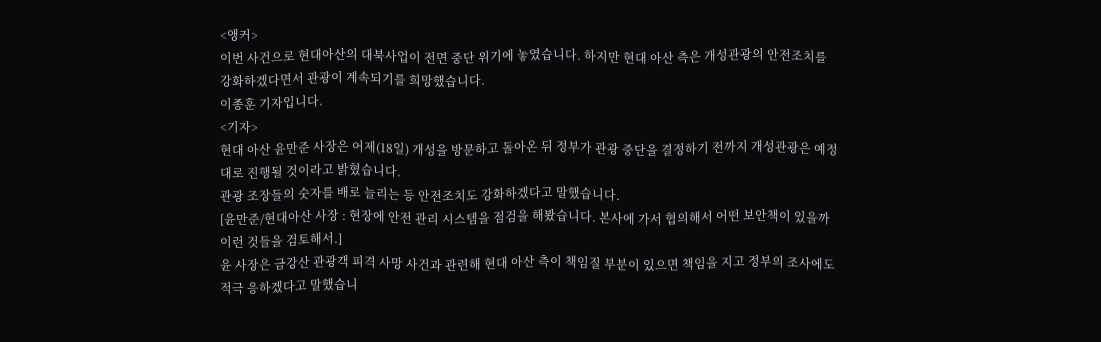<앵커>
이번 사건으로 현대아산의 대북사업이 전면 중단 위기에 놓였습니다. 하지만 현대 아산 측은 개성관광의 안전조치를 강화하겠다면서 관광이 계속되기를 희망했습니다.
이종훈 기자입니다.
<기자>
현대 아산 윤만준 사장은 어제(18일) 개성을 방문하고 돌아온 뒤 정부가 관광 중단을 결정하기 전까지 개성관광은 예정대로 진행될 것이라고 밝혔습니다.
관광 조장들의 숫자를 배로 늘리는 등 안전조치도 강화하겠다고 말했습니다.
[윤만준/현대아산 사장 : 현장에 안전 관리 시스템을 점검을 해봤습니다. 본사에 가서 협의해서 어떤 보안책이 있을까 이런 것들을 검토해서.]
윤 사장은 금강산 관광객 피격 사망 사건과 관련해 현대 아산 측이 책임질 부분이 있으면 책임을 지고 정부의 조사에도 적극 응하겠다고 말했습니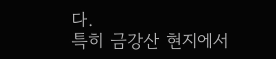다.
특히 금강산 현지에서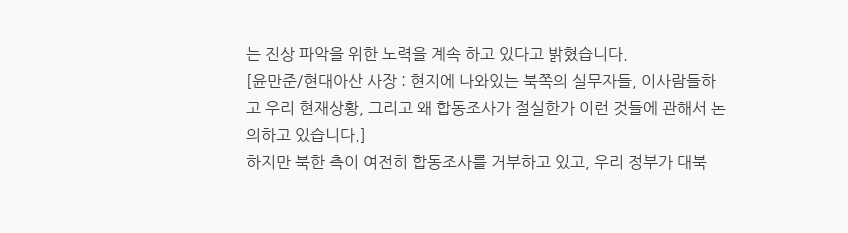는 진상 파악을 위한 노력을 계속 하고 있다고 밝혔습니다.
[윤만준/현대아산 사장 : 현지에 나와있는 북쪽의 실무자들, 이사람들하고 우리 현재상황, 그리고 왜 합동조사가 절실한가 이런 것들에 관해서 논의하고 있습니다.]
하지만 북한 측이 여전히 합동조사를 거부하고 있고, 우리 정부가 대북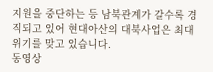지원을 중단하는 등 남북관계가 갈수록 경직되고 있어 현대아산의 대북사업은 최대 위기를 맞고 있습니다.
동영상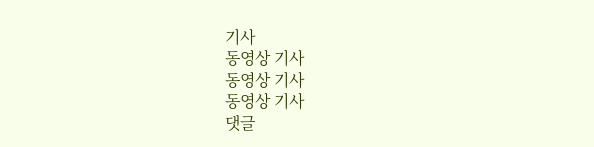기사
동영상 기사
동영상 기사
동영상 기사
댓글